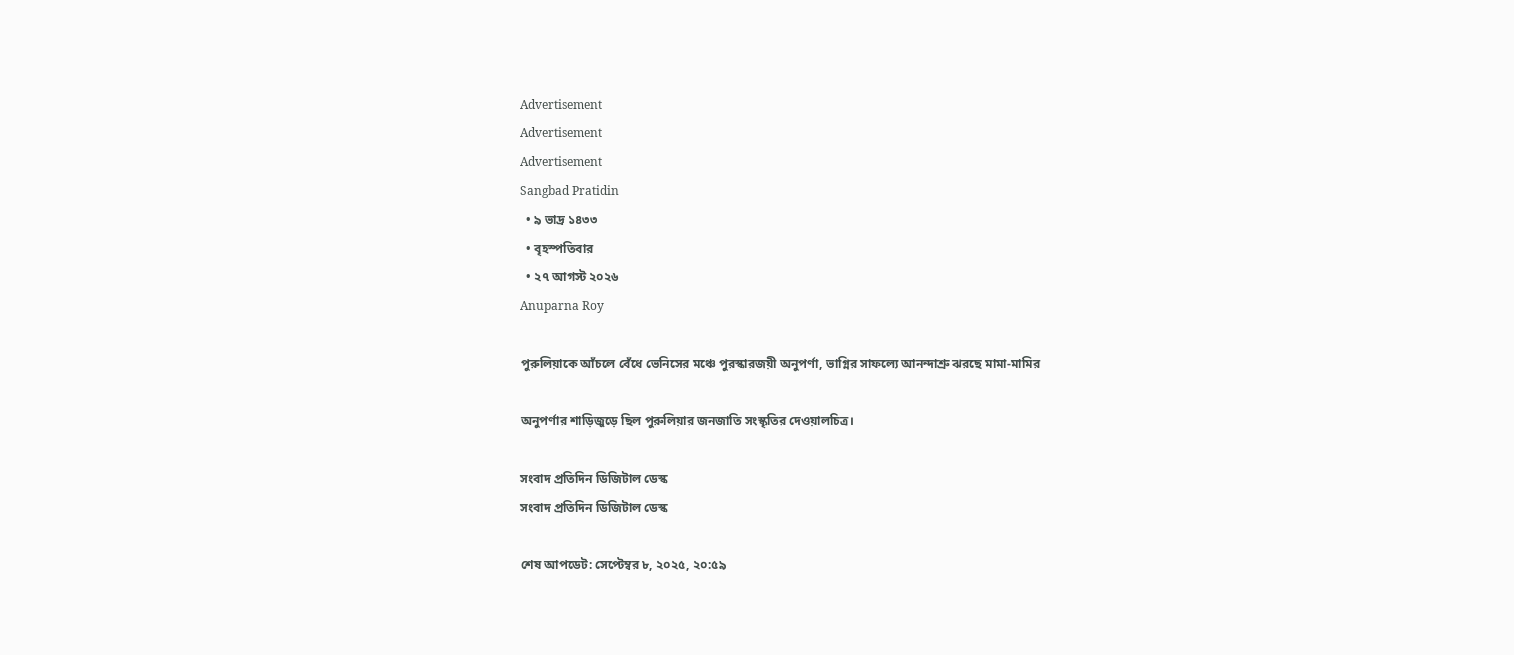Advertisement
Advertisement
Advertisement
Sangbad Pratidin
  • ৯ ভাদ্র ১৪৩৩
  • বৃহস্পতিবার
  • ২৭ আগস্ট ২০২৬
Anuparna Roy

পুরুলিয়াকে আঁচলে বেঁধে ভেনিসের মঞ্চে পুরস্কারজয়ী অনুপর্ণা, ভাগ্নির সাফল্যে আনন্দাশ্রু ঝরছে মামা-মামির

অনুপর্ণার শাড়িজুড়ে ছিল পুরুলিয়ার জনজাতি সংস্কৃতির দেওয়ালচিত্র।

সংবাদ প্রতিদিন ডিজিটাল ডেস্ক
সংবাদ প্রতিদিন ডিজিটাল ডেস্ক

শেষ আপডেট: সেপ্টেম্বর ৮, ২০২৫, ২০:৫৯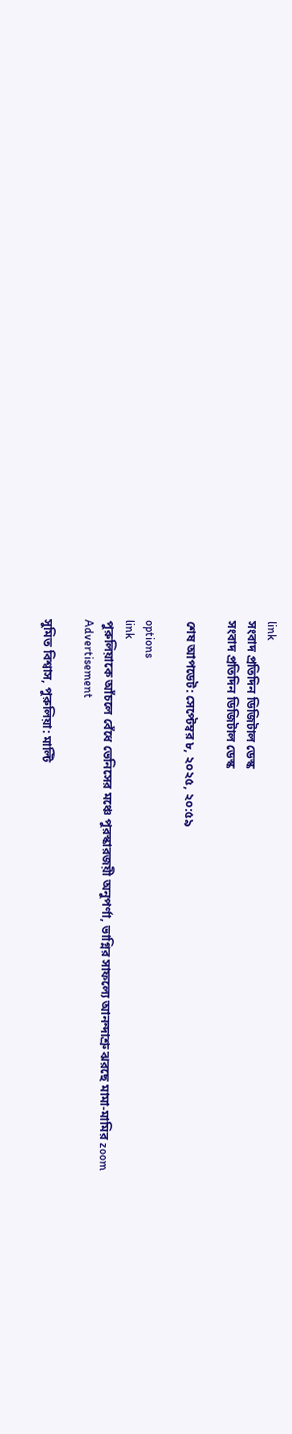link
সংবাদ প্রতিদিন ডিজিটাল ডেস্ক
সংবাদ প্রতিদিন ডিজিটাল ডেস্ক

শেষ আপডেট: সেপ্টেম্বর ৮, ২০২৫, ২০:৫৯

options
link
পুরুলিয়াকে আঁচলে বেঁধে ভেনিসের মঞ্চে পুরস্কারজয়ী অনুপর্ণা, ভাগ্নির সাফল্যে আনন্দাশ্রু ঝরছে মামা-মামির zoom
Advertisement

সুমিত বিশ্বাস, পুরুলিয়া: মাল্টি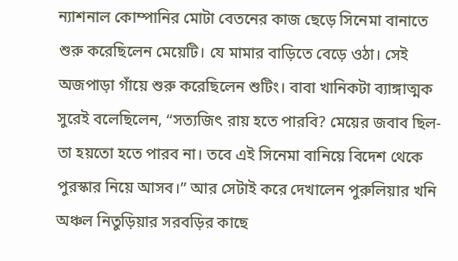ন্যাশনাল কোম্পানির মোটা বেতনের কাজ ছেড়ে সিনেমা বানাতে শুরু করেছিলেন মেয়েটি। যে মামার বাড়িতে বেড়ে ওঠা। সেই অজপাড়া গাঁয়ে শুরু করেছিলেন শুটিং। বাবা খানিকটা ব্যাঙ্গাত্মক সুরেই বলেছিলেন, “সত্যজিৎ রায় হতে পারবি? মেয়ের জবাব ছিল- তা হয়তো হতে পারব না। তবে এই সিনেমা বানিয়ে বিদেশ থেকে পুরস্কার নিয়ে আসব।” আর সেটাই করে দেখালেন পুরুলিয়ার খনি অঞ্চল নিতুড়িয়ার সরবড়ির কাছে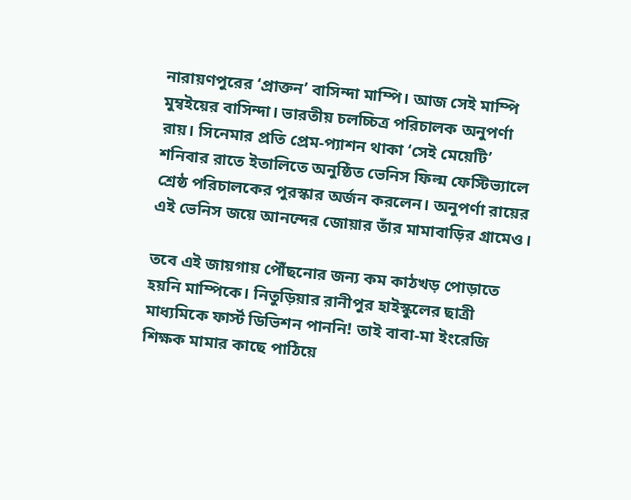নারায়ণপুরের ‘প্রাক্তন’ বাসিন্দা মাম্পি। আজ সেই মাম্পি মুম্বইয়ের বাসিন্দা। ভারতীয় চলচ্চিত্র পরিচালক অনুপর্ণা রায়। সিনেমার প্রতি প্রেম-প্যাশন থাকা ‘সেই মেয়েটি’ শনিবার রাতে ইতালিতে অনুষ্ঠিত ভেনিস ফিল্ম ফেস্টিভ্যালে শ্রেষ্ঠ পরিচালকের পুরস্কার অর্জন করলেন। অনুপর্ণা রায়ের এই ভেনিস জয়ে আনন্দের জোয়ার তাঁর মামাবাড়ির গ্রামেও।

তবে এই জায়গায় পৌঁছনোর জন্য কম কাঠখড় পোড়াতে হয়নি মাম্পিকে। নিতুড়িয়ার রানীপুর হাইস্কুলের ছাত্রী মাধ্যমিকে ফার্স্ট ডিভিশন পাননি! তাই বাবা-মা ইংরেজি শিক্ষক মামার কাছে পাঠিয়ে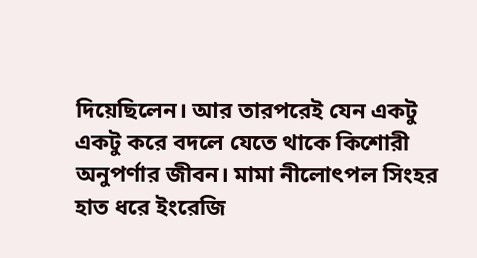দিয়েছিলেন। আর তারপরেই যেন একটু একটু করে বদলে যেতে থাকে কিশোরী অনুপর্ণার জীবন। মামা নীলোৎপল সিংহর হাত ধরে ইংরেজি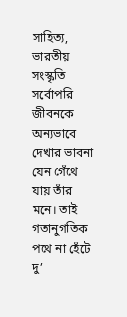সাহিত্য, ভারতীয় সংস্কৃতি সর্বোপরি জীবনকে অন্যভাবে দেখার ভাবনা যেন গেঁথে যায় তাঁর মনে। তাই গতানুগতিক পথে না হেঁটে দু’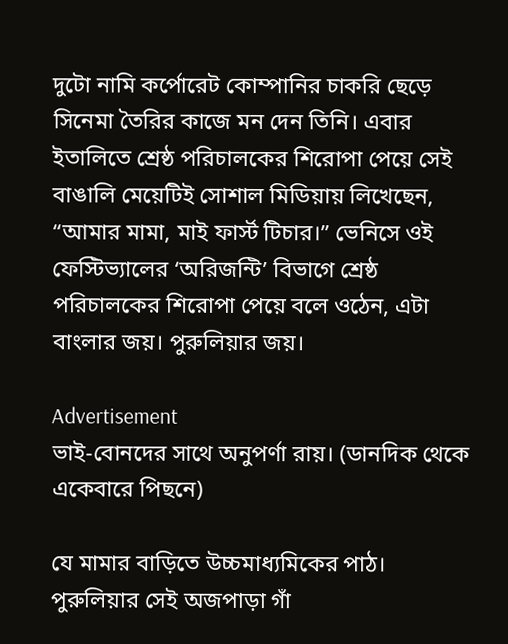দুটো নামি কর্পোরেট কোম্পানির চাকরি ছেড়ে সিনেমা তৈরির কাজে মন দেন তিনি। এবার ইতালিতে শ্রেষ্ঠ পরিচালকের শিরোপা পেয়ে সেই বাঙালি মেয়েটিই সোশাল মিডিয়ায় লিখেছেন, “আমার মামা, মাই ফার্স্ট টিচার।” ভেনিসে ওই ফেস্টিভ্যালের ‘অরিজন্টি’ বিভাগে শ্রেষ্ঠ পরিচালকের শিরোপা পেয়ে বলে ওঠেন, এটা বাংলার জয়। পুরুলিয়ার জয়।

Advertisement
ভাই-বোনদের সাথে অনুপর্ণা রায়। (ডানদিক থেকে একেবারে পিছনে)

যে মামার বাড়িতে উচ্চমাধ্যমিকের পাঠ। পুরুলিয়ার সেই অজপাড়া গাঁ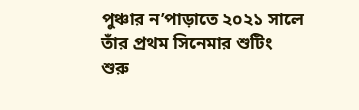পুঞ্চার ন’পাড়াতে ২০২১ সালে তাঁর প্রথম সিনেমার শুটিং শুরু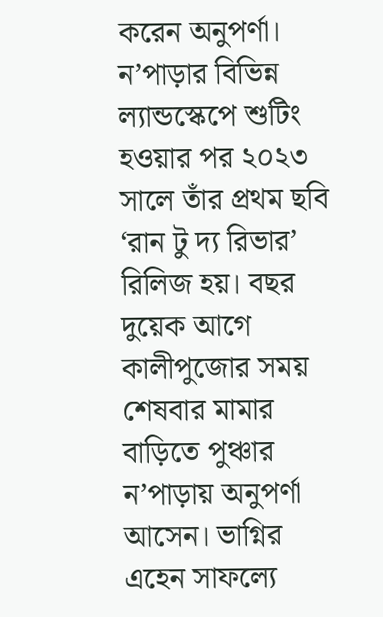করেন অনুপর্ণা। ন’পাড়ার বিভিন্ন ল্যান্ডস্কেপে শুটিং হওয়ার পর ২০২৩ সালে তাঁর প্রথম ছবি ‘রান টু দ্য রিভার’ রিলিজ হয়। বছর দুয়েক আগে কালীপুজোর সময় শেষবার মামার বাড়িতে পুঞ্চার ন’পাড়ায় অনুপর্ণা আসেন। ভাগ্নির এহেন সাফল্যে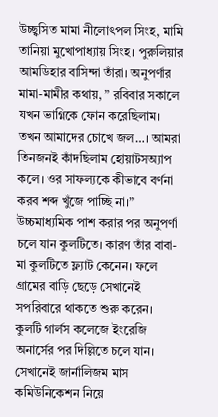উচ্ছ্বসিত মামা নীলোৎপল সিংহ, মামি তানিয়া মুখোপাধ্যায় সিংহ। পুরুলিয়ার আমডিহার বাসিন্দা তাঁরা। অনুপর্ণার মামা-মামীর কথায়, ” রবিবার সকালে যখন ভাগ্নিকে ফোন করেছিলাম। তখন আমাদের চোখে জল…। আমরা তিনজনই কাঁদছিলাম হোয়াটসঅ্যাপ কলে। ওর সাফল্যকে কীভাবে বর্ণনা করব শব্দ খুঁজে পাচ্ছি না।” উচ্চমাধ্যমিক পাশ করার পর অনুপর্ণা চলে যান কুলটিতে। কারণ তাঁর বাবা-মা কুলটিতে ফ্ল্যাট কেনেন। ফলে গ্রামের বাড়ি ছেড়ে সেখানেই সপরিবারে থাকতে শুরু করেন। কুলটি গার্লস কলেজে ইংরেজি অনার্সের পর দিল্লিতে চলে যান। সেখানেই জার্নালিজম মাস কমিউনিকেশন নিয়ে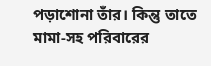পড়াশোনা তাঁর। কিন্তু তাতে মামা-সহ পরিবারের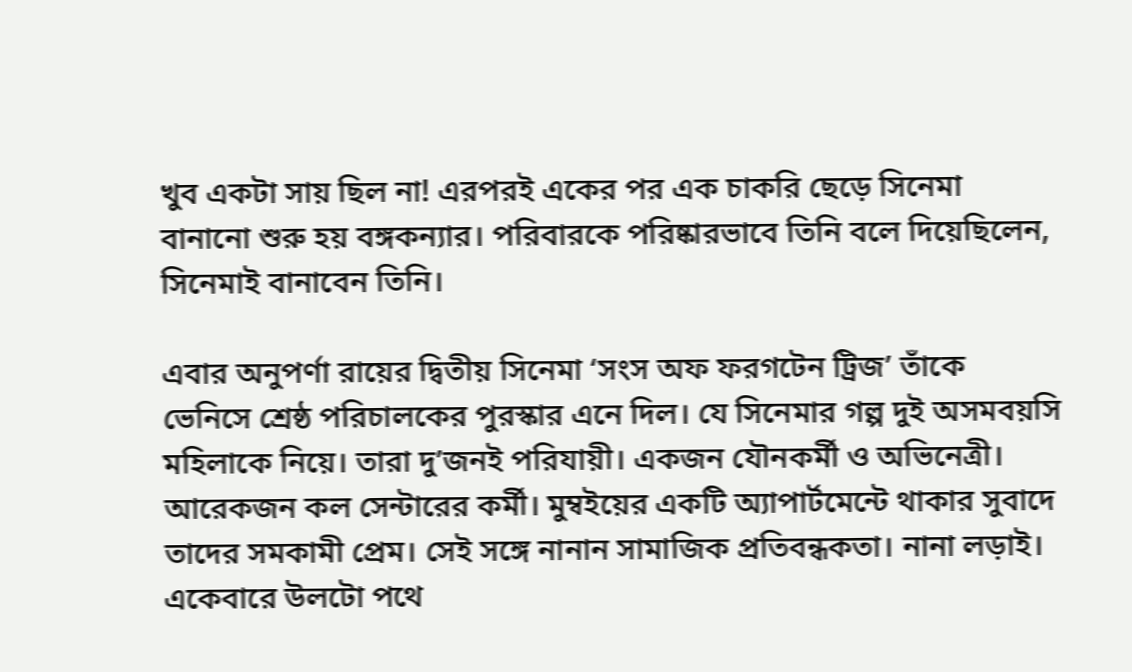খুব একটা সায় ছিল না! এরপরই একের পর এক চাকরি ছেড়ে সিনেমা বানানো শুরু হয় বঙ্গকন্যার। পরিবারকে পরিষ্কারভাবে তিনি বলে দিয়েছিলেন, সিনেমাই বানাবেন তিনি।

এবার অনুপর্ণা রায়ের দ্বিতীয় সিনেমা ‘সংস অফ ফরগটেন ট্রিজ’ তাঁকে ভেনিসে শ্রেষ্ঠ পরিচালকের পুরস্কার এনে দিল। যে সিনেমার গল্প দুই অসমবয়সি মহিলাকে নিয়ে। তারা দু’জনই পরিযায়ী। একজন যৌনকর্মী ও অভিনেত্রী। আরেকজন কল সেন্টারের কর্মী। মুম্বইয়ের একটি অ্যাপার্টমেন্টে থাকার সুবাদে তাদের সমকামী প্রেম। সেই সঙ্গে নানান সামাজিক প্রতিবন্ধকতা। নানা লড়াই। একেবারে উলটো পথে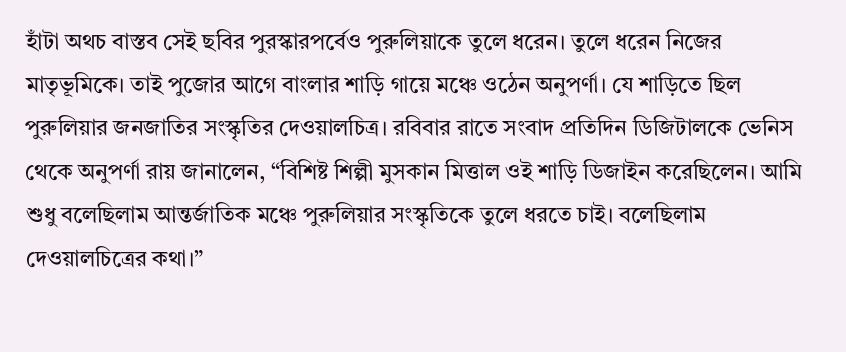হাঁটা অথচ বাস্তব সেই ছবির পুরস্কারপর্বেও পুরুলিয়াকে তুলে ধরেন। তুলে ধরেন নিজের মাতৃভূমিকে। তাই পুজোর আগে বাংলার শাড়ি গায়ে মঞ্চে ওঠেন অনুপর্ণা। যে শাড়িতে ছিল পুরুলিয়ার জনজাতির সংস্কৃতির দেওয়ালচিত্র। রবিবার রাতে সংবাদ প্রতিদিন ডিজিটালকে ভেনিস থেকে অনুপর্ণা রায় জানালেন, “বিশিষ্ট শিল্পী মুসকান মিত্তাল ওই শাড়ি ডিজাইন করেছিলেন। আমি শুধু বলেছিলাম আন্তর্জাতিক মঞ্চে পুরুলিয়ার সংস্কৃতিকে তুলে ধরতে চাই। বলেছিলাম দেওয়ালচিত্রের কথা।”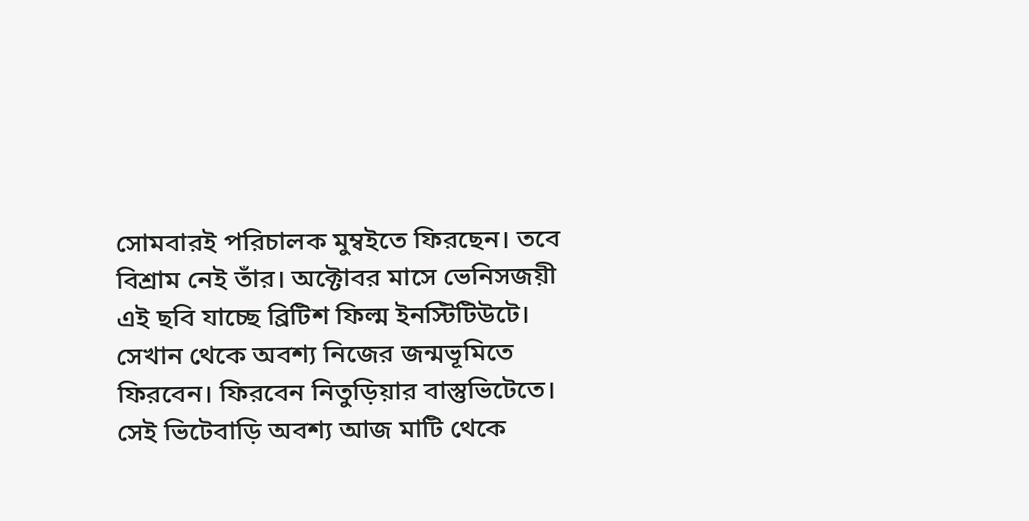সোমবারই পরিচালক মুম্বইতে ফিরছেন। তবে বিশ্রাম নেই তাঁর। অক্টোবর মাসে ভেনিসজয়ী এই ছবি যাচ্ছে ব্রিটিশ ফিল্ম ইনস্টিটিউটে। সেখান থেকে অবশ্য নিজের জন্মভূমিতে ফিরবেন। ফিরবেন নিতুড়িয়ার বাস্তুভিটেতে। সেই ভিটেবাড়ি অবশ্য আজ মাটি থেকে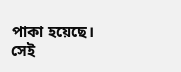পাকা হয়েছে। সেই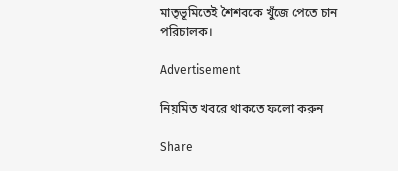মাতৃভূমিতেই শৈশবকে খুঁজে পেতে চান পরিচালক।

Advertisement

নিয়মিত খবরে থাকতে ফলো করুন

Share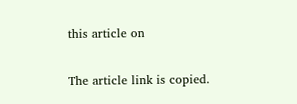this article on

The article link is copied.